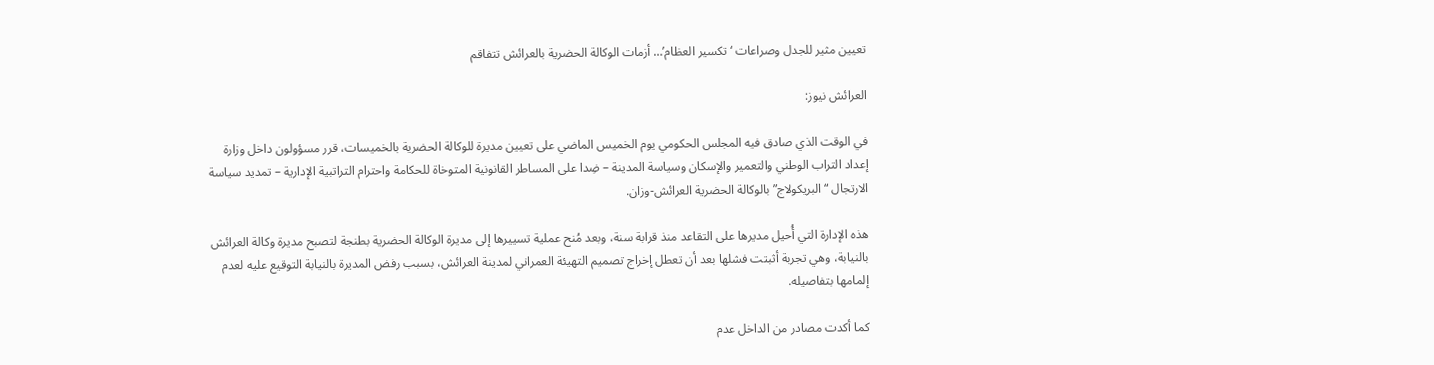تعيين مثير للجدل وصراعات ‘تكسير العظام’… أزمات الوكالة الحضرية بالعرائش تتفاقم

العرائش نيوز:

في الوقت الذي صادق فيه المجلس الحكومي يوم الخميس الماضي على تعيين مديرة للوكالة الحضرية بالخميسات، قرر مسؤولون داخل وزارة إعداد التراب الوطني والتعمير والإسكان وسياسة المدينة – ضِدا على المساطر القانونية المتوخاة للحكامة واحترام التراتبية الإدارية – تمديد سياسة الارتجال “البريكولاج” بالوكالة الحضرية العرائش-وزان.

هذه الإدارة التي أُحيل مديرها على التقاعد منذ قرابة سنة، وبعد مُنح عملية تسييرها إلى مديرة الوكالة الحضرية بطنجة لتصبح مديرة وكالة العرائش بالنيابة، وهي تجربة أثبتت فشلها بعد أن تعطل إخراج تصميم التهيئة العمراني لمدينة العرائش، بسبب رفض المديرة بالنيابة التوقيع عليه لعدم إلمامها بتفاصيله.

كما أكدت مصادر من الداخل عدم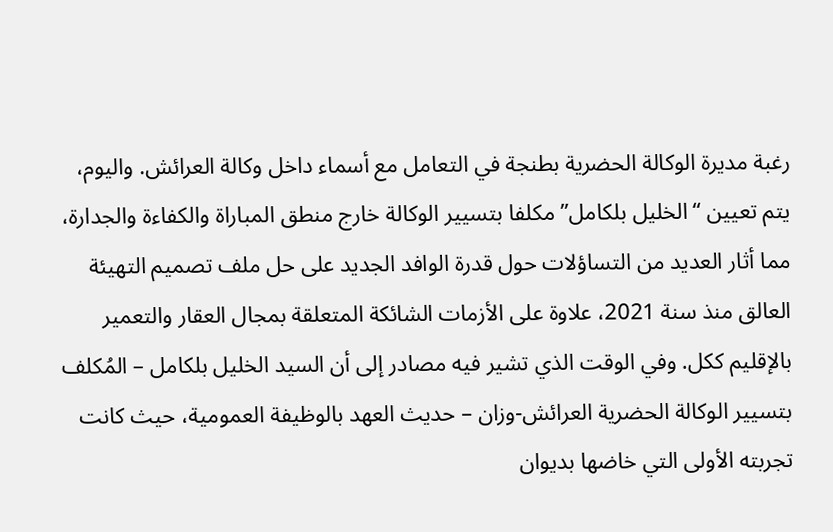رغبة مديرة الوكالة الحضرية بطنجة في التعامل مع أسماء داخل وكالة العرائش. واليوم، يتم تعيين “الخليل بلكامل” مكلفا بتسيير الوكالة خارج منطق المباراة والكفاءة والجدارة، مما أثار العديد من التساؤلات حول قدرة الوافد الجديد على حل ملف تصميم التهيئة العالق منذ سنة 2021، علاوة على الأزمات الشائكة المتعلقة بمجال العقار والتعمير بالإقليم ككل. وفي الوقت الذي تشير فيه مصادر إلى أن السيد الخليل بلكامل – المُكلف بتسيير الوكالة الحضرية العرائش-وزان – حديث العهد بالوظيفة العمومية، حيث كانت تجربته الأولى التي خاضها بديوان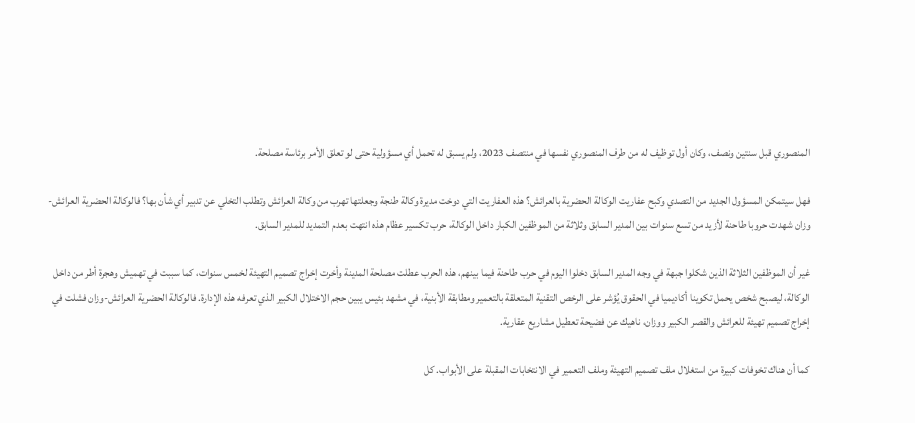المنصوري قبل سنتين ونصف، وكان أول توظيف له من طرف المنصوري نفسها في منتصف 2023، ولم يسبق له تحمل أي مسؤولية حتى لو تعلق الأمر برئاسة مصلحة.

فهل سيتمكن المسؤول الجديد من التصدي وكبح عفاريت الوكالة الحضرية بالعرائش؟ هذه العفاريت التي دوخت مديرة وكالة طنجة وجعلتها تهرب من وكالة العرائش وتطلب التخلي عن تدبير أي شأن بها؟ فالوكالة الحضرية العرائش-وزان شهدت حروبا طاحنة لأزيد من تسع سنوات بين المدير السابق وثلاثة من الموظفين الكبار داخل الوكالة، حرب تكسير عظام هذه انتهت بعدم التمديد للمدير السابق.

غير أن الموظفين الثلاثة الذين شكلوا جبهة في وجه المدير السابق دخلوا اليوم في حرب طاحنة فيما بينهم، هذه الحرب عطلت مصلحة المدينة وأخرت إخراج تصميم التهيئة لخمس سنوات، كما سببت في تهميش وهجرة أطر من داخل الوكالة، ليصبح شخص يحمل تكوينا أكاديميا في الحقوق يُؤشر على الرخص التقنية المتعلقة بالتعمير ومطابقة الأبنية، في مشهد بئيس يبين حجم الاختلال الكبير الذي تعرفه هذه الإدارة. فالوكالة الحضرية العرائش-وزان فشلت في إخراج تصميم تهيئة للعرائش والقصر الكبير ووزان، ناهيك عن فضيحة تعطيل مشاريع عقارية.

كما أن هناك تخوفات كبيرة من استغلال ملف تصميم التهيئة وملف التعمير في الانتخابات المقبلة على الأبواب. كل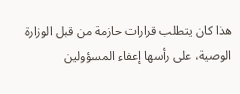هذا كان يتطلب قرارات حازمة من قبل الوزارة الوصية، على رأسها إعفاء المسؤولين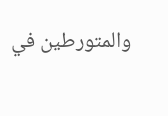والمتورطين في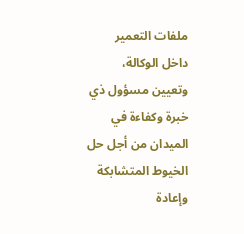ملفات التعمير داخل الوكالة، وتعيين مسؤول ذي خبرة وكفاءة في الميدان من أجل حل الخيوط المتشابكة وإعادة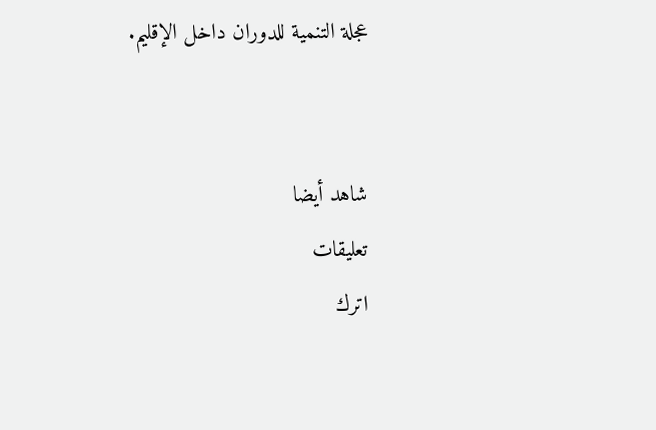عجلة التنمية للدوران داخل الإقليم.


شاهد أيضا
تعليقات
اترك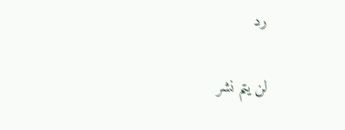رد

لن يتم نشر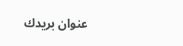عنوان بريدك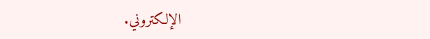الإلكتروني.